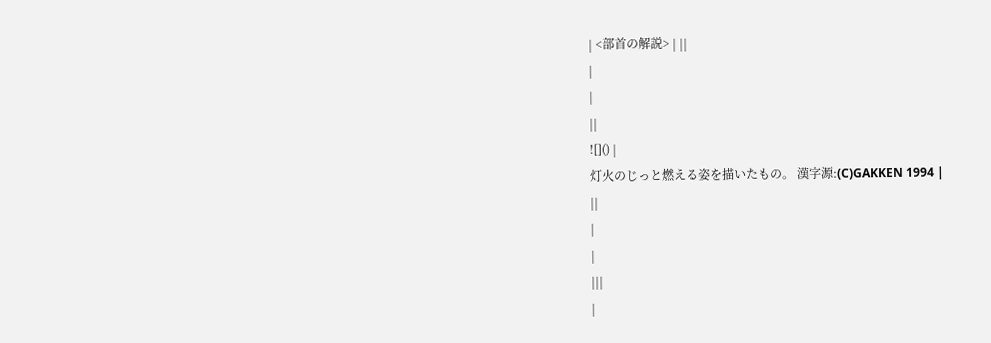| <部首の解説> | ||
|
|
||
![]() |
灯火のじっと燃える姿を描いたもの。 漢字源:(C)GAKKEN 1994 |
||
|
|
|||
|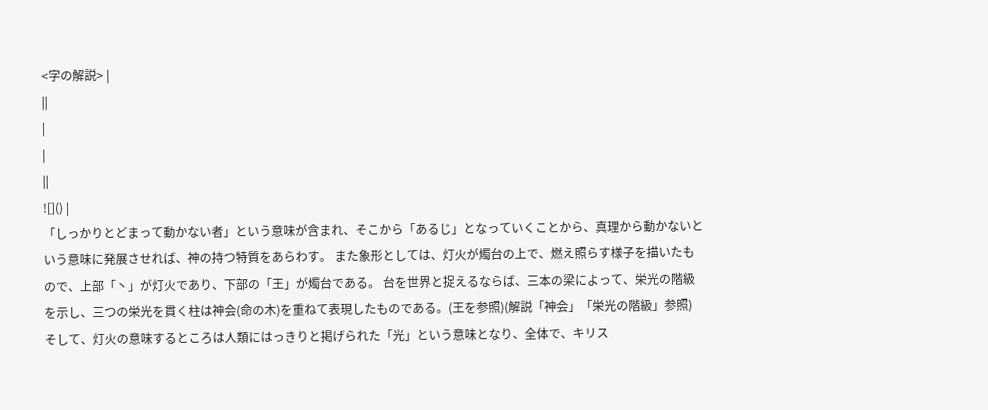<字の解説> |
||
|
|
||
![]() |
「しっかりとどまって動かない者」という意味が含まれ、そこから「あるじ」となっていくことから、真理から動かないという意味に発展させれば、神の持つ特質をあらわす。 また象形としては、灯火が燭台の上で、燃え照らす様子を描いたもので、上部「丶」が灯火であり、下部の「王」が燭台である。 台を世界と捉えるならば、三本の梁によって、栄光の階級を示し、三つの栄光を貫く柱は神会(命の木)を重ねて表現したものである。(王を参照)(解説「神会」「栄光の階級」参照) そして、灯火の意味するところは人類にはっきりと掲げられた「光」という意味となり、全体で、キリス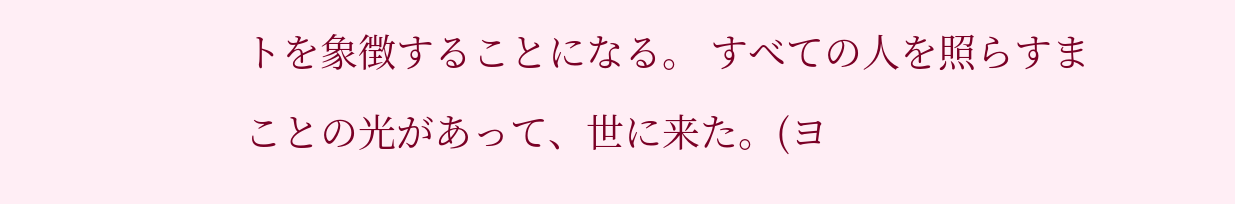トを象徴することになる。 すべての人を照らすまことの光があって、世に来た。(ヨ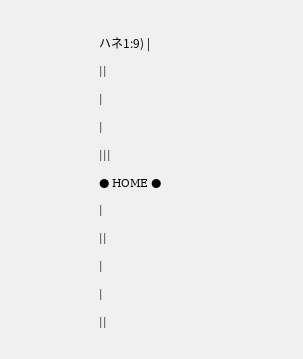ハネ1:9) |
||
|
|
|||
● HOME ●
|
||
|
|
||